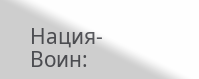Нация-Воин: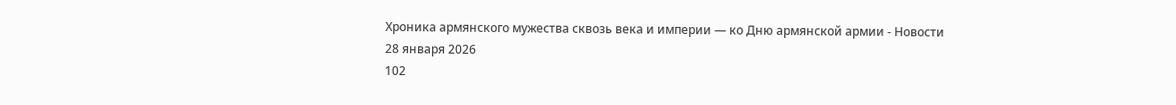Хроника армянского мужества сквозь века и империи — ко Дню армянской армии - Новости
28 января 2026
102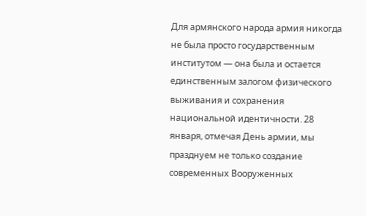Для армянского народа армия никогда не была просто государственным институтом — она была и остается единственным залогом физического выживания и сохранения национальной идентичности. 28 января, отмечая День армии, мы празднуем не только создание современных Вооруженных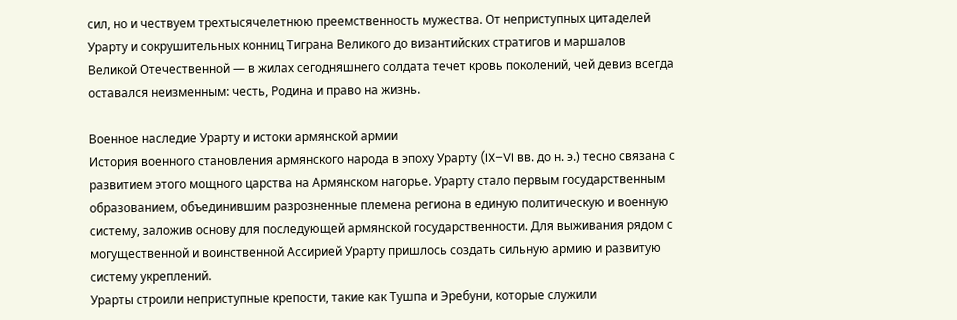сил, но и чествуем трехтысячелетнюю преемственность мужества. От неприступных цитаделей Урарту и сокрушительных конниц Тиграна Великого до византийских стратигов и маршалов Великой Отечественной — в жилах сегодняшнего солдата течет кровь поколений, чей девиз всегда оставался неизменным: честь, Родина и право на жизнь.

Военное наследие Урарту и истоки армянской армии
История военного становления армянского народа в эпоху Урарту (IX–VI вв. до н. э.) тесно связана с развитием этого мощного царства на Армянском нагорье. Урарту стало первым государственным образованием, объединившим разрозненные племена региона в единую политическую и военную систему, заложив основу для последующей армянской государственности. Для выживания рядом с могущественной и воинственной Ассирией Урарту пришлось создать сильную армию и развитую систему укреплений.
Урарты строили неприступные крепости, такие как Тушпа и Эребуни, которые служили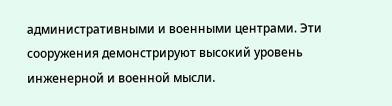административными и военными центрами. Эти сооружения демонстрируют высокий уровень инженерной и военной мысли.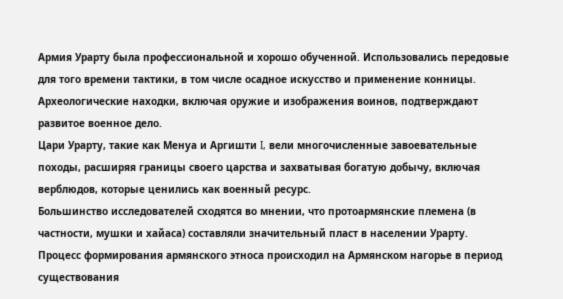Армия Урарту была профессиональной и хорошо обученной. Использовались передовые для того времени тактики, в том числе осадное искусство и применение конницы. Археологические находки, включая оружие и изображения воинов, подтверждают развитое военное дело.
Цари Урарту, такие как Менуа и Аргишти I, вели многочисленные завоевательные походы, расширяя границы своего царства и захватывая богатую добычу, включая верблюдов, которые ценились как военный ресурс.
Большинство исследователей сходятся во мнении, что протоармянские племена (в частности, мушки и хайаса) составляли значительный пласт в населении Урарту.
Процесс формирования армянского этноса происходил на Армянском нагорье в период существования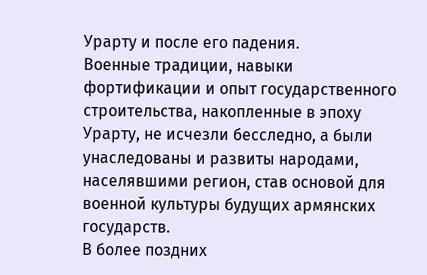Урарту и после его падения.
Военные традиции, навыки фортификации и опыт государственного строительства, накопленные в эпоху Урарту, не исчезли бесследно, а были унаследованы и развиты народами, населявшими регион, став основой для военной культуры будущих армянских государств.
В более поздних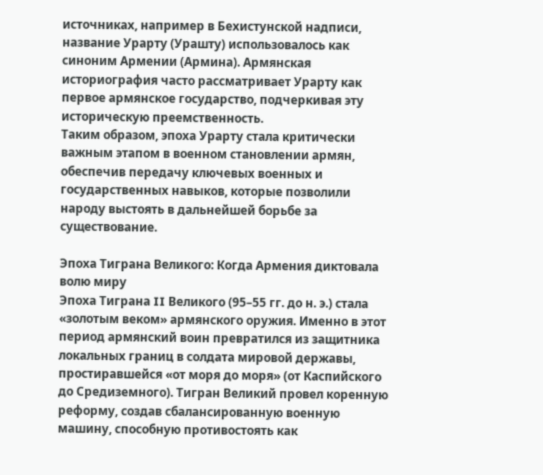источниках, например в Бехистунской надписи, название Урарту (Урашту) использовалось как синоним Армении (Армина). Армянская историография часто рассматривает Урарту как первое армянское государство, подчеркивая эту историческую преемственность.
Таким образом, эпоха Урарту стала критически важным этапом в военном становлении армян, обеспечив передачу ключевых военных и государственных навыков, которые позволили народу выстоять в дальнейшей борьбе за существование.

Эпоха Тиграна Великого: Когда Армения диктовала волю миру
Эпоха Тиграна II Великого (95–55 гг. до н. э.) стала «золотым веком» армянского оружия. Именно в этот период армянский воин превратился из защитника локальных границ в солдата мировой державы, простиравшейся «от моря до моря» (от Каспийского до Средиземного). Тигран Великий провел коренную реформу, создав сбалансированную военную машину, способную противостоять как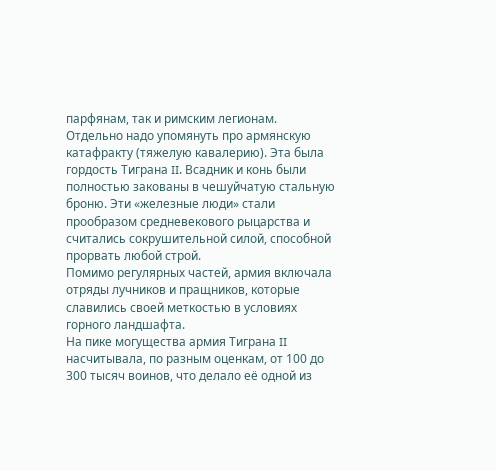парфянам, так и римским легионам.
Отдельно надо упомянуть про армянскую катафракту (тяжелую кавалерию). Эта была гордость Тиграна II. Всадник и конь были полностью закованы в чешуйчатую стальную броню. Эти «железные люди» стали прообразом средневекового рыцарства и считались сокрушительной силой, способной прорвать любой строй.
Помимо регулярных частей, армия включала отряды лучников и пращников, которые славились своей меткостью в условиях горного ландшафта.
На пике могущества армия Тиграна II насчитывала, по разным оценкам, от 100 до 300 тысяч воинов, что делало её одной из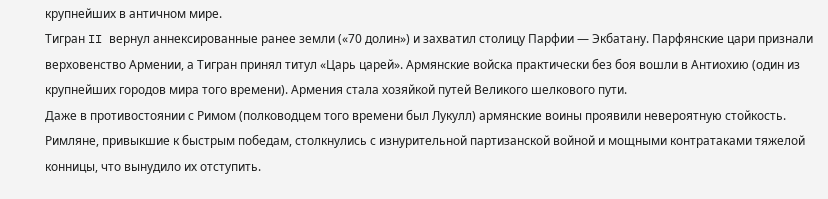крупнейших в античном мире.
Тигран II вернул аннексированные ранее земли («70 долин») и захватил столицу Парфии — Экбатану. Парфянские цари признали верховенство Армении, а Тигран принял титул «Царь царей». Армянские войска практически без боя вошли в Антиохию (один из крупнейших городов мира того времени). Армения стала хозяйкой путей Великого шелкового пути.
Даже в противостоянии с Римом (полководцем того времени был Лукулл) армянские воины проявили невероятную стойкость. Римляне, привыкшие к быстрым победам, столкнулись с изнурительной партизанской войной и мощными контратаками тяжелой конницы, что вынудило их отступить.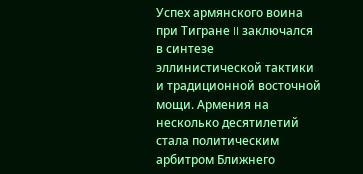Успех армянского воина при Тигране II заключался в синтезе эллинистической тактики и традиционной восточной мощи. Армения на несколько десятилетий стала политическим арбитром Ближнего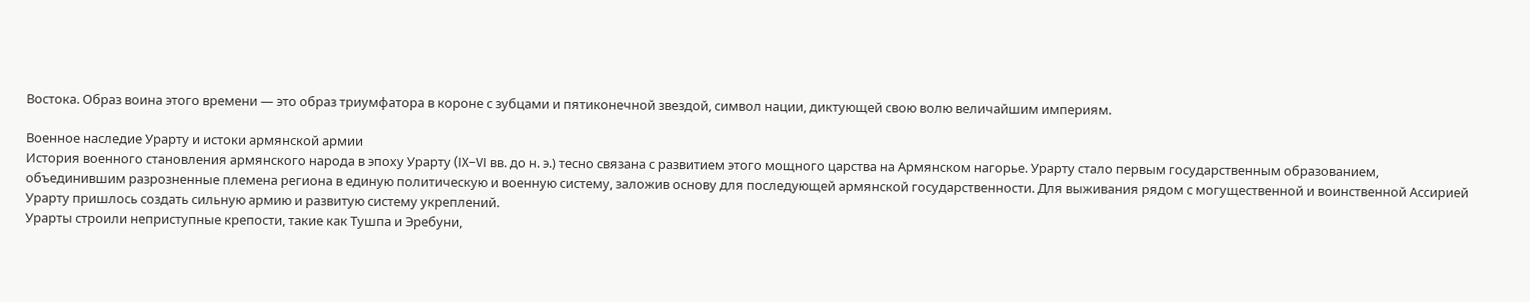Востока. Образ воина этого времени — это образ триумфатора в короне с зубцами и пятиконечной звездой, символ нации, диктующей свою волю величайшим империям.

Военное наследие Урарту и истоки армянской армии
История военного становления армянского народа в эпоху Урарту (IX–VI вв. до н. э.) тесно связана с развитием этого мощного царства на Армянском нагорье. Урарту стало первым государственным образованием, объединившим разрозненные племена региона в единую политическую и военную систему, заложив основу для последующей армянской государственности. Для выживания рядом с могущественной и воинственной Ассирией Урарту пришлось создать сильную армию и развитую систему укреплений.
Урарты строили неприступные крепости, такие как Тушпа и Эребуни,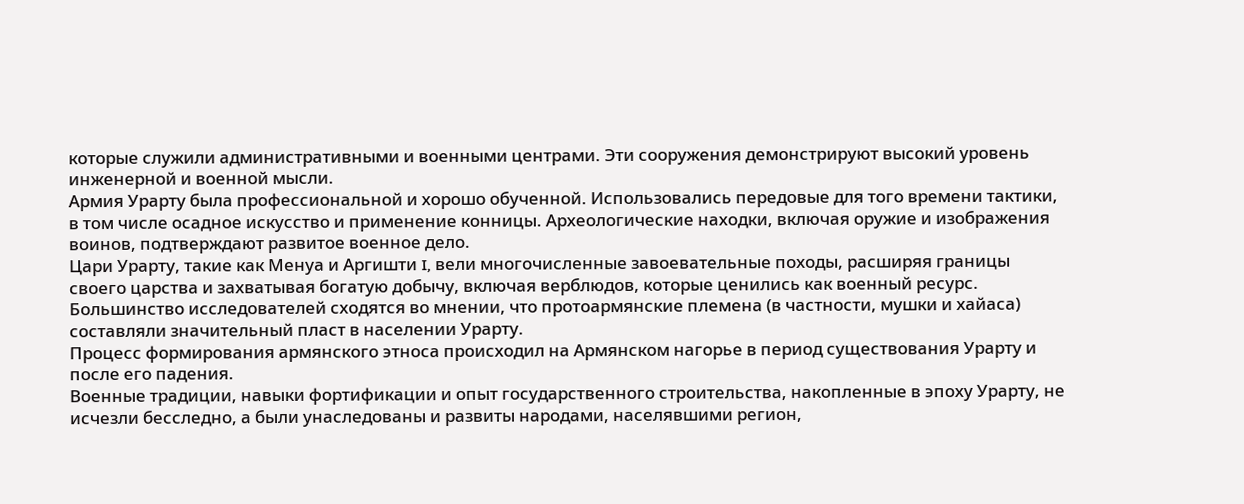которые служили административными и военными центрами. Эти сооружения демонстрируют высокий уровень инженерной и военной мысли.
Армия Урарту была профессиональной и хорошо обученной. Использовались передовые для того времени тактики, в том числе осадное искусство и применение конницы. Археологические находки, включая оружие и изображения воинов, подтверждают развитое военное дело.
Цари Урарту, такие как Менуа и Аргишти I, вели многочисленные завоевательные походы, расширяя границы своего царства и захватывая богатую добычу, включая верблюдов, которые ценились как военный ресурс.
Большинство исследователей сходятся во мнении, что протоармянские племена (в частности, мушки и хайаса) составляли значительный пласт в населении Урарту.
Процесс формирования армянского этноса происходил на Армянском нагорье в период существования Урарту и после его падения.
Военные традиции, навыки фортификации и опыт государственного строительства, накопленные в эпоху Урарту, не исчезли бесследно, а были унаследованы и развиты народами, населявшими регион,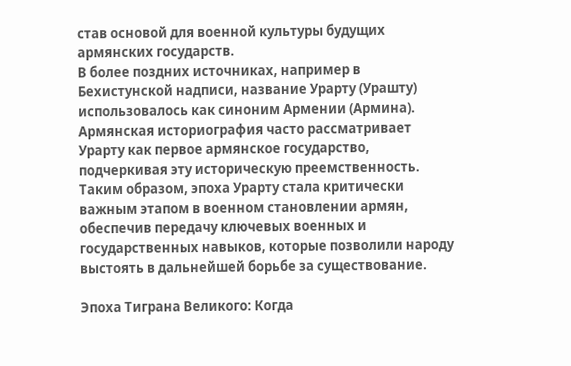став основой для военной культуры будущих армянских государств.
В более поздних источниках, например в Бехистунской надписи, название Урарту (Урашту) использовалось как синоним Армении (Армина). Армянская историография часто рассматривает Урарту как первое армянское государство, подчеркивая эту историческую преемственность.
Таким образом, эпоха Урарту стала критически важным этапом в военном становлении армян, обеспечив передачу ключевых военных и государственных навыков, которые позволили народу выстоять в дальнейшей борьбе за существование.

Эпоха Тиграна Великого: Когда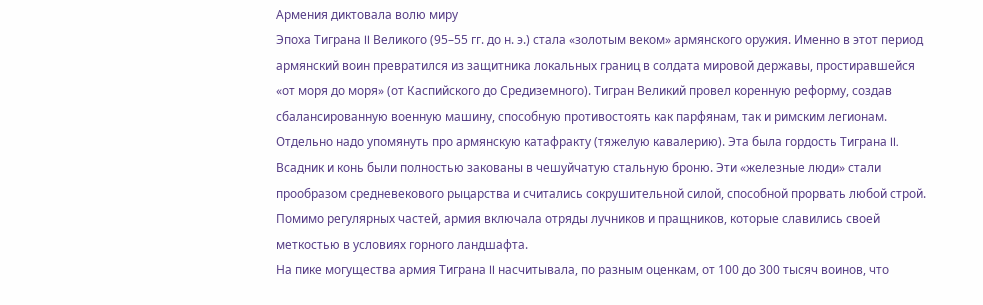Армения диктовала волю миру
Эпоха Тиграна II Великого (95–55 гг. до н. э.) стала «золотым веком» армянского оружия. Именно в этот период армянский воин превратился из защитника локальных границ в солдата мировой державы, простиравшейся «от моря до моря» (от Каспийского до Средиземного). Тигран Великий провел коренную реформу, создав сбалансированную военную машину, способную противостоять как парфянам, так и римским легионам.
Отдельно надо упомянуть про армянскую катафракту (тяжелую кавалерию). Эта была гордость Тиграна II. Всадник и конь были полностью закованы в чешуйчатую стальную броню. Эти «железные люди» стали прообразом средневекового рыцарства и считались сокрушительной силой, способной прорвать любой строй.
Помимо регулярных частей, армия включала отряды лучников и пращников, которые славились своей меткостью в условиях горного ландшафта.
На пике могущества армия Тиграна II насчитывала, по разным оценкам, от 100 до 300 тысяч воинов, что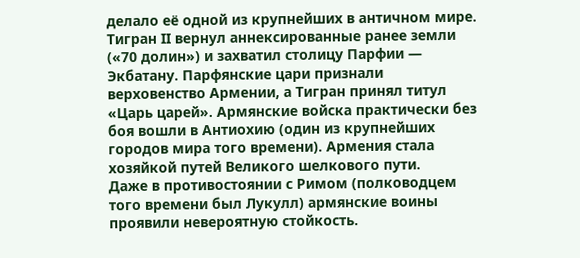делало её одной из крупнейших в античном мире.
Тигран II вернул аннексированные ранее земли («70 долин») и захватил столицу Парфии — Экбатану. Парфянские цари признали верховенство Армении, а Тигран принял титул «Царь царей». Армянские войска практически без боя вошли в Антиохию (один из крупнейших городов мира того времени). Армения стала хозяйкой путей Великого шелкового пути.
Даже в противостоянии с Римом (полководцем того времени был Лукулл) армянские воины проявили невероятную стойкость.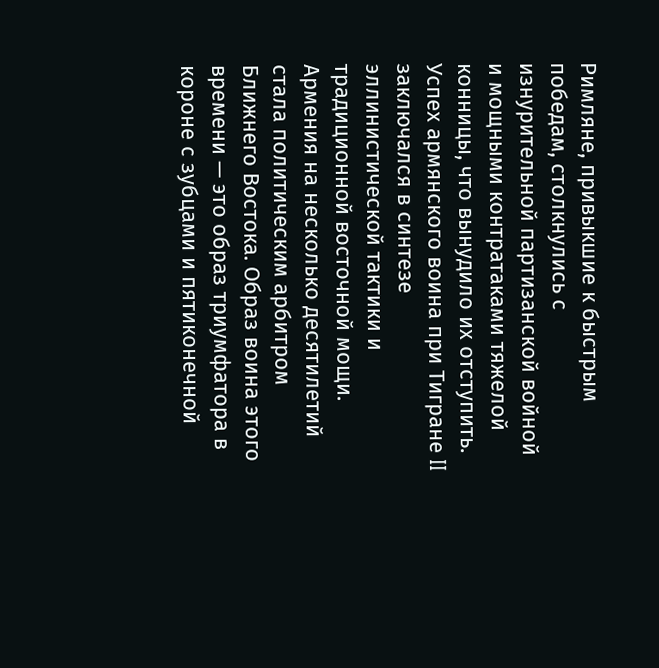Римляне, привыкшие к быстрым победам, столкнулись с изнурительной партизанской войной и мощными контратаками тяжелой конницы, что вынудило их отступить.
Успех армянского воина при Тигране II заключался в синтезе эллинистической тактики и традиционной восточной мощи. Армения на несколько десятилетий стала политическим арбитром Ближнего Востока. Образ воина этого времени — это образ триумфатора в короне с зубцами и пятиконечной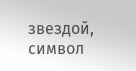звездой, символ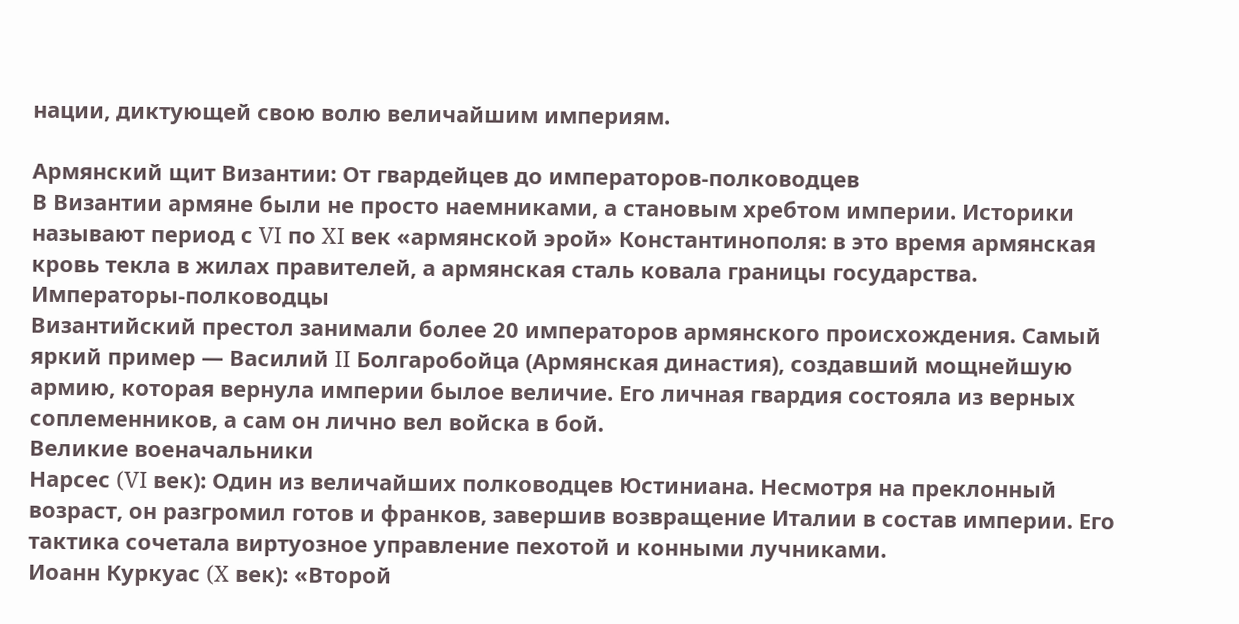нации, диктующей свою волю величайшим империям.

Армянский щит Византии: От гвардейцев до императоров-полководцев
В Византии армяне были не просто наемниками, а становым хребтом империи. Историки называют период с VI по XI век «армянской эрой» Константинополя: в это время армянская кровь текла в жилах правителей, а армянская сталь ковала границы государства.
Императоры-полководцы
Византийский престол занимали более 20 императоров армянского происхождения. Самый яркий пример — Василий II Болгаробойца (Армянская династия), создавший мощнейшую армию, которая вернула империи былое величие. Его личная гвардия состояла из верных соплеменников, а сам он лично вел войска в бой.
Великие военачальники
Нарсес (VI век): Один из величайших полководцев Юстиниана. Несмотря на преклонный возраст, он разгромил готов и франков, завершив возвращение Италии в состав империи. Его тактика сочетала виртуозное управление пехотой и конными лучниками.
Иоанн Куркуас (X век): «Второй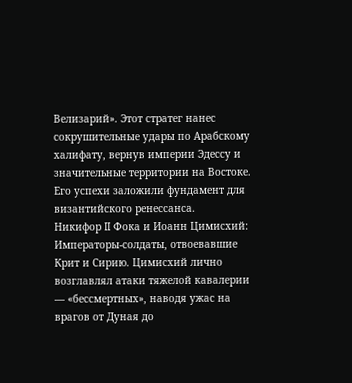Велизарий». Этот стратег нанес сокрушительные удары по Арабскому халифату, вернув империи Эдессу и значительные территории на Востоке. Его успехи заложили фундамент для византийского ренессанса.
Никифор II Фока и Иоанн Цимисхий: Императоры-солдаты, отвоевавшие Крит и Сирию. Цимисхий лично возглавлял атаки тяжелой кавалерии — «бессмертных», наводя ужас на врагов от Дуная до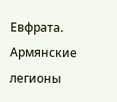Евфрата.
Армянские легионы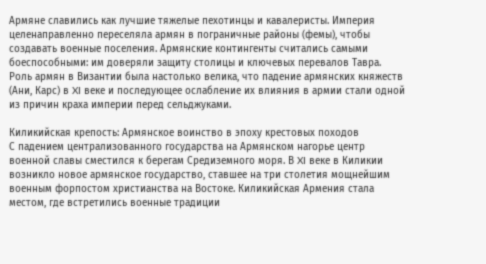Армяне славились как лучшие тяжелые пехотинцы и кавалеристы. Империя целенаправленно переселяла армян в пограничные районы (фемы), чтобы создавать военные поселения. Армянские контингенты считались самыми боеспособными: им доверяли защиту столицы и ключевых перевалов Тавра. Роль армян в Византии была настолько велика, что падение армянских княжеств (Ани, Карс) в XI веке и последующее ослабление их влияния в армии стали одной из причин краха империи перед сельджуками.

Киликийская крепость: Армянское воинство в эпоху крестовых походов
С падением централизованного государства на Армянском нагорье центр военной славы сместился к берегам Средиземного моря. В XI веке в Киликии возникло новое армянское государство, ставшее на три столетия мощнейшим военным форпостом христианства на Востоке. Киликийская Армения стала местом, где встретились военные традиции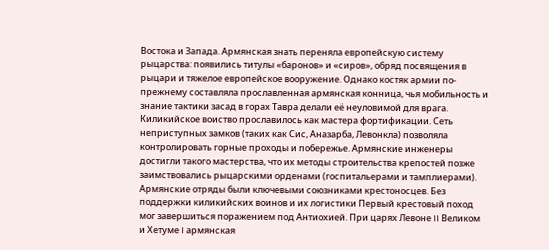Востока и Запада. Армянская знать переняла европейскую систему рыцарства: появились титулы «баронов» и «сиров», обряд посвящения в рыцари и тяжелое европейское вооружение. Однако костяк армии по-прежнему составляла прославленная армянская конница, чья мобильность и знание тактики засад в горах Тавра делали её неуловимой для врага. Киликийское воиство прославилось как мастера фортификации. Сеть неприступных замков (таких как Сис, Аназарба, Левонкла) позволяла контролировать горные проходы и побережье. Армянские инженеры достигли такого мастерства, что их методы строительства крепостей позже заимствовались рыцарскими орденами (госпитальерами и тамплиерами). Армянские отряды были ключевыми союзниками крестоносцев. Без поддержки киликийских воинов и их логистики Первый крестовый поход мог завершиться поражением под Антиохией. При царях Левоне II Великом и Хетуме I армянская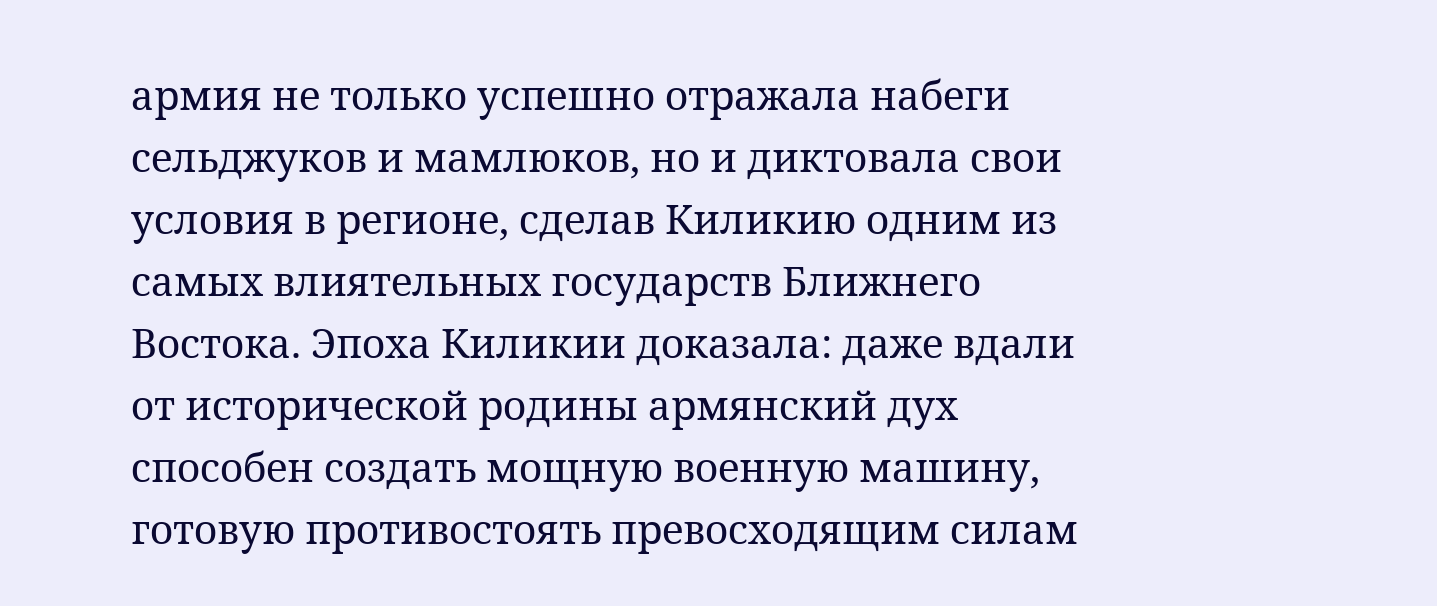армия не только успешно отражала набеги сельджуков и мамлюков, но и диктовала свои условия в регионе, сделав Киликию одним из самых влиятельных государств Ближнего Востока. Эпоха Киликии доказала: даже вдали от исторической родины армянский дух способен создать мощную военную машину, готовую противостоять превосходящим силам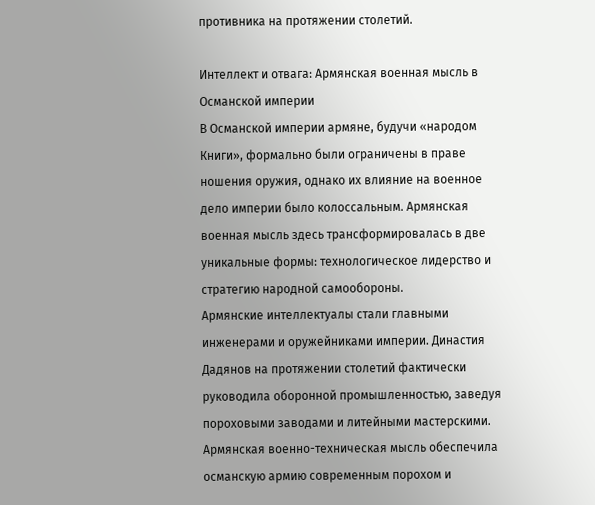противника на протяжении столетий.

Интеллект и отвага: Армянская военная мысль в Османской империи
В Османской империи армяне, будучи «народом Книги», формально были ограничены в праве ношения оружия, однако их влияние на военное дело империи было колоссальным. Армянская военная мысль здесь трансформировалась в две уникальные формы: технологическое лидерство и стратегию народной самообороны.
Армянские интеллектуалы стали главными инженерами и оружейниками империи. Династия Дадянов на протяжении столетий фактически руководила оборонной промышленностью, заведуя пороховыми заводами и литейными мастерскими. Армянская военно-техническая мысль обеспечила османскую армию современным порохом и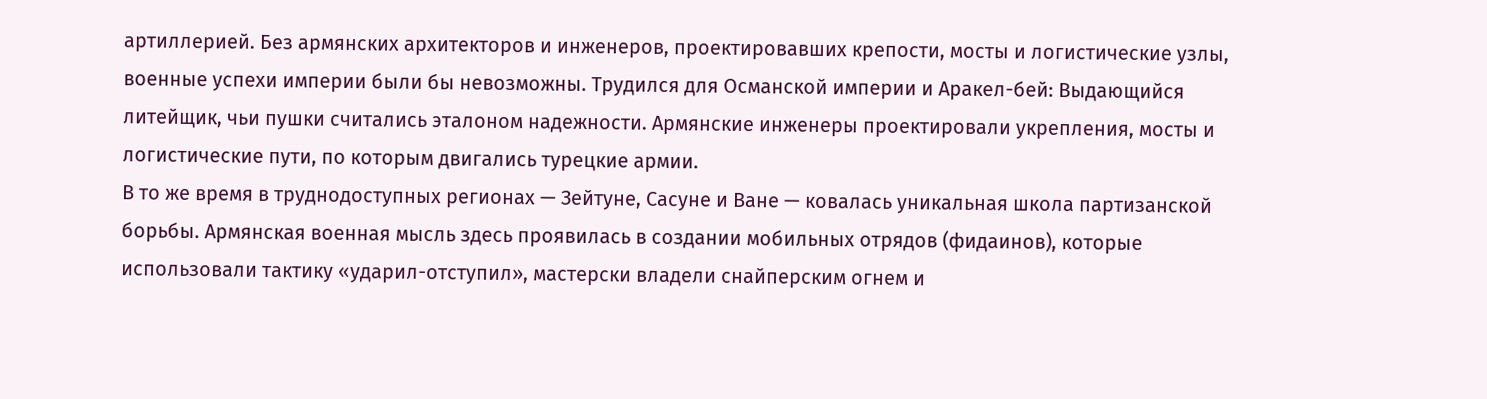артиллерией. Без армянских архитекторов и инженеров, проектировавших крепости, мосты и логистические узлы, военные успехи империи были бы невозможны. Трудился для Османской империи и Аракел-бей: Выдающийся литейщик, чьи пушки считались эталоном надежности. Армянские инженеры проектировали укрепления, мосты и логистические пути, по которым двигались турецкие армии.
В то же время в труднодоступных регионах — Зейтуне, Сасуне и Ване — ковалась уникальная школа партизанской борьбы. Армянская военная мысль здесь проявилась в создании мобильных отрядов (фидаинов), которые использовали тактику «ударил-отступил», мастерски владели снайперским огнем и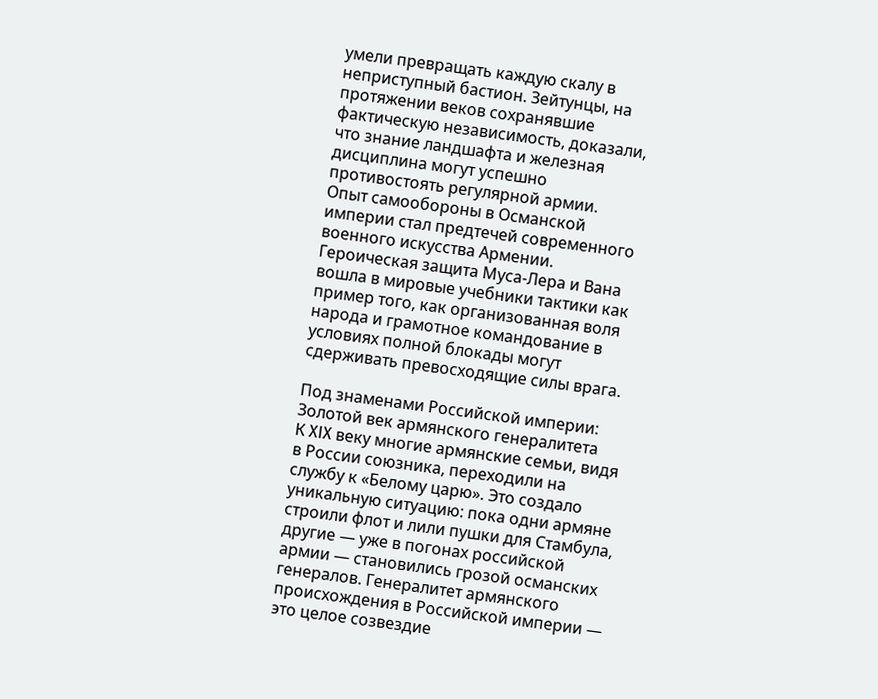умели превращать каждую скалу в неприступный бастион. Зейтунцы, на протяжении веков сохранявшие фактическую независимость, доказали, что знание ландшафта и железная дисциплина могут успешно противостоять регулярной армии.
Опыт самообороны в Османской империи стал предтечей современного военного искусства Армении. Героическая защита Муса-Лера и Вана вошла в мировые учебники тактики как пример того, как организованная воля народа и грамотное командование в условиях полной блокады могут сдерживать превосходящие силы врага.

Под знаменами Российской империи: Золотой век армянского генералитета
К XIX веку многие армянские семьи, видя в России союзника, переходили на службу к «Белому царю». Это создало уникальную ситуацию: пока одни армяне строили флот и лили пушки для Стамбула, другие — уже в погонах российской армии — становились грозой османских генералов. Генералитет армянского происхождения в Российской империи — это целое созвездие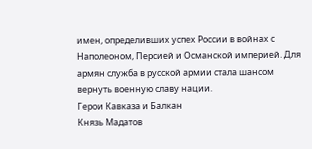имен, определивших успех России в войнах с Наполеоном, Персией и Османской империей. Для армян служба в русской армии стала шансом вернуть военную славу нации.
Герои Кавказа и Балкан
Князь Мадатов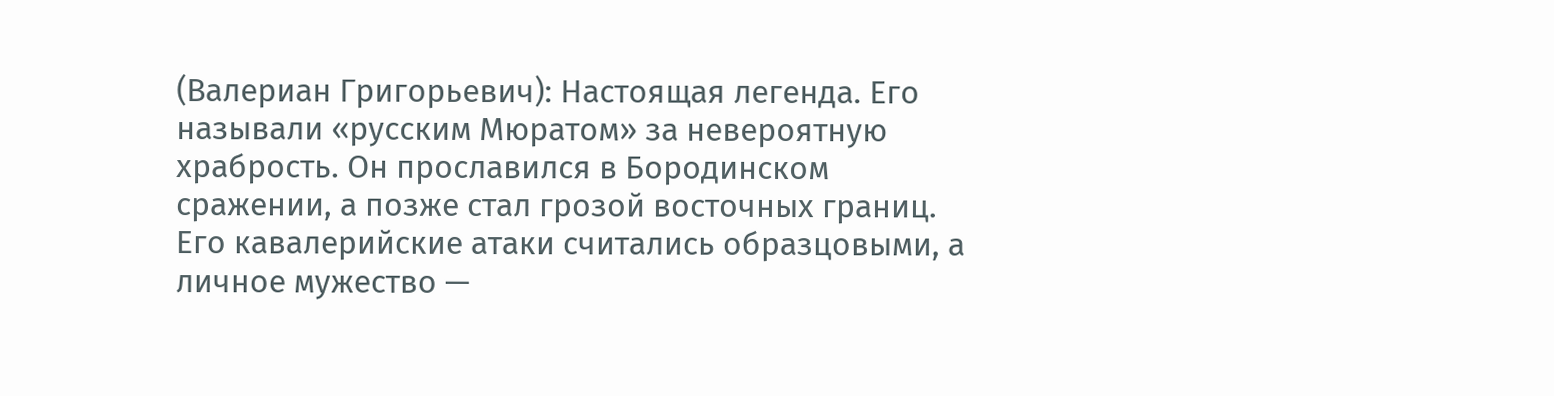(Валериан Григорьевич): Настоящая легенда. Его называли «русским Мюратом» за невероятную храбрость. Он прославился в Бородинском сражении, а позже стал грозой восточных границ. Его кавалерийские атаки считались образцовыми, а личное мужество —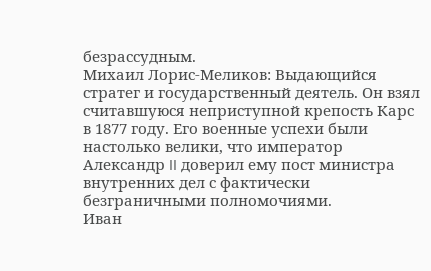безрассудным.
Михаил Лорис-Меликов: Выдающийся стратег и государственный деятель. Он взял считавшуюся неприступной крепость Карс в 1877 году. Его военные успехи были настолько велики, что император Александр II доверил ему пост министра внутренних дел с фактически безграничными полномочиями.
Иван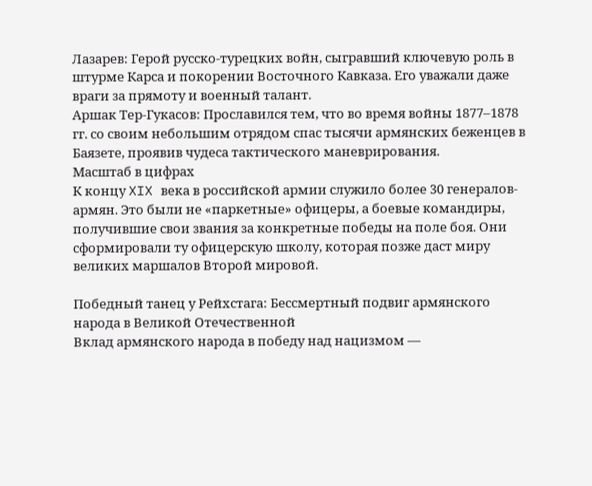Лазарев: Герой русско-турецких войн, сыгравший ключевую роль в штурме Карса и покорении Восточного Кавказа. Его уважали даже враги за прямоту и военный талант.
Аршак Тер-Гукасов: Прославился тем, что во время войны 1877–1878 гг. со своим небольшим отрядом спас тысячи армянских беженцев в Баязете, проявив чудеса тактического маневрирования.
Масштаб в цифрах
К концу XIX века в российской армии служило более 30 генералов-армян. Это были не «паркетные» офицеры, а боевые командиры, получившие свои звания за конкретные победы на поле боя. Они сформировали ту офицерскую школу, которая позже даст миру великих маршалов Второй мировой.

Победный танец у Рейхстага: Бессмертный подвиг армянского народа в Великой Отечественной
Вклад армянского народа в победу над нацизмом —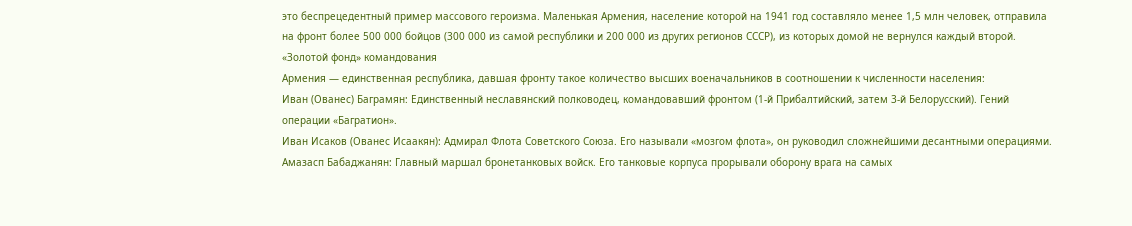это беспрецедентный пример массового героизма. Маленькая Армения, население которой на 1941 год составляло менее 1,5 млн человек, отправила на фронт более 500 000 бойцов (300 000 из самой республики и 200 000 из других регионов СССР), из которых домой не вернулся каждый второй.
«Золотой фонд» командования
Армения — единственная республика, давшая фронту такое количество высших военачальников в соотношении к численности населения:
Иван (Ованес) Баграмян: Единственный неславянский полководец, командовавший фронтом (1-й Прибалтийский, затем 3-й Белорусский). Гений операции «Багратион».
Иван Исаков (Ованес Исаакян): Адмирал Флота Советского Союза. Его называли «мозгом флота», он руководил сложнейшими десантными операциями.
Амазасп Бабаджанян: Главный маршал бронетанковых войск. Его танковые корпуса прорывали оборону врага на самых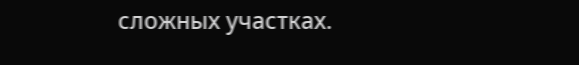сложных участках.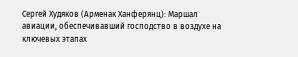Сергей Худяков (Арменак Ханферянц): Маршал авиации, обеспечивавший господство в воздухе на ключевых этапах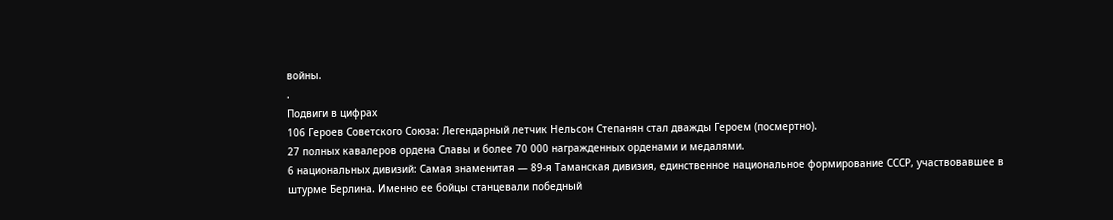войны.
.
Подвиги в цифрах
106 Героев Советского Союза: Легендарный летчик Нельсон Степанян стал дважды Героем (посмертно).
27 полных кавалеров ордена Славы и более 70 000 награжденных орденами и медалями.
6 национальных дивизий: Самая знаменитая — 89-я Таманская дивизия, единственное национальное формирование СССР, участвовавшее в штурме Берлина. Именно ее бойцы станцевали победный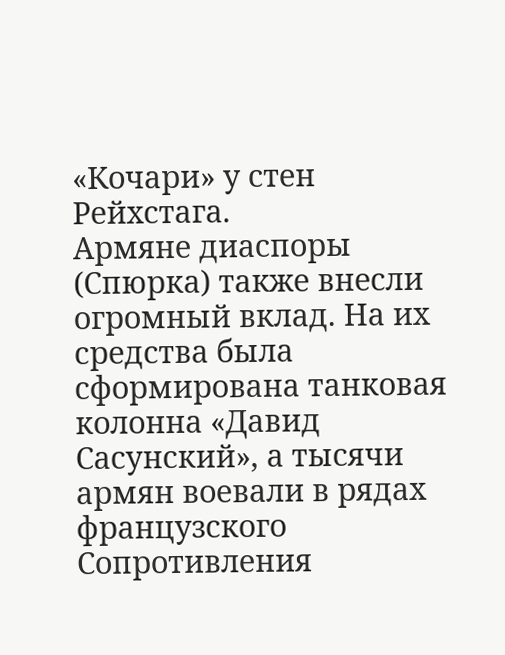«Кочари» у стен Рейхстага.
Армяне диаспоры (Спюрка) также внесли огромный вклад. На их средства была сформирована танковая колонна «Давид Сасунский», а тысячи армян воевали в рядах французского Сопротивления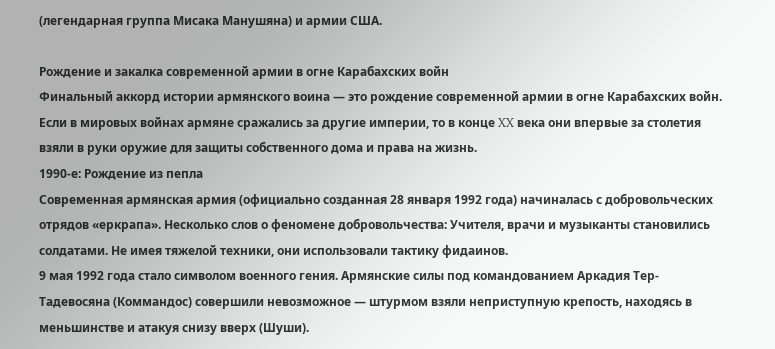(легендарная группа Мисака Манушяна) и армии США.

Рождение и закалка современной армии в огне Карабахских войн
Финальный аккорд истории армянского воина — это рождение современной армии в огне Карабахских войн. Если в мировых войнах армяне сражались за другие империи, то в конце XX века они впервые за столетия взяли в руки оружие для защиты собственного дома и права на жизнь.
1990-е: Рождение из пепла
Современная армянская армия (официально созданная 28 января 1992 года) начиналась с добровольческих отрядов «еркрапа». Несколько слов о феномене добровольчества: Учителя, врачи и музыканты становились солдатами. Не имея тяжелой техники, они использовали тактику фидаинов.
9 мая 1992 года стало символом военного гения. Армянские силы под командованием Аркадия Тер-Тадевосяна (Коммандос) совершили невозможное — штурмом взяли неприступную крепость, находясь в меньшинстве и атакуя снизу вверх (Шуши).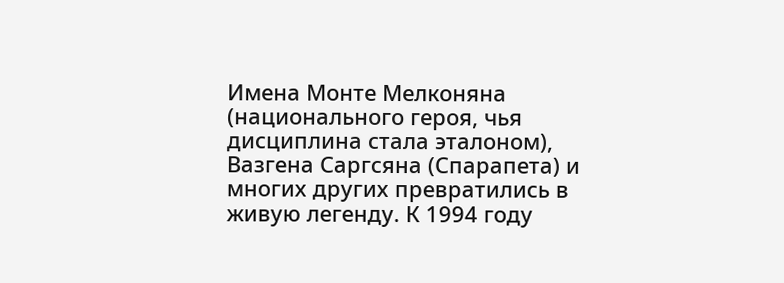Имена Монте Мелконяна (национального героя, чья дисциплина стала эталоном), Вазгена Саргсяна (Спарапета) и многих других превратились в живую легенду. К 1994 году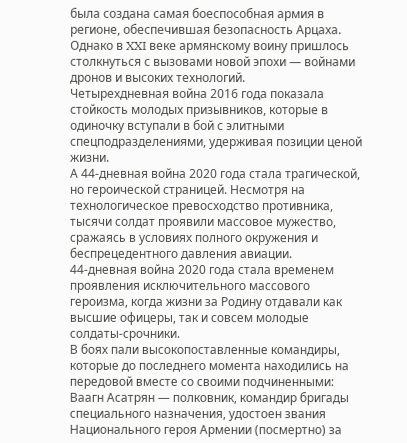была создана самая боеспособная армия в регионе, обеспечившая безопасность Арцаха. Однако в XXI веке армянскому воину пришлось столкнуться с вызовами новой эпохи — войнами дронов и высоких технологий.
Четырехдневная война 2016 года показала стойкость молодых призывников, которые в одиночку вступали в бой с элитными спецподразделениями, удерживая позиции ценой жизни.
А 44-дневная война 2020 года стала трагической, но героической страницей. Несмотря на технологическое превосходство противника, тысячи солдат проявили массовое мужество, сражаясь в условиях полного окружения и беспрецедентного давления авиации.
44-дневная война 2020 года стала временем проявления исключительного массового героизма, когда жизни за Родину отдавали как высшие офицеры, так и совсем молодые солдаты-срочники.
В боях пали высокопоставленные командиры, которые до последнего момента находились на передовой вместе со своими подчиненными:
Ваагн Асатрян — полковник, командир бригады специального назначения, удостоен звания Национального героя Армении (посмертно) за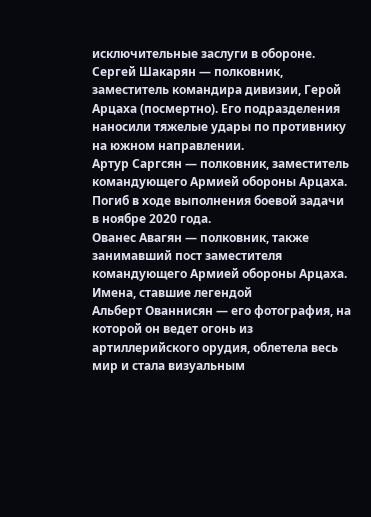исключительные заслуги в обороне.
Сергей Шакарян — полковник, заместитель командира дивизии, Герой Арцаха (посмертно). Его подразделения наносили тяжелые удары по противнику на южном направлении.
Артур Саргсян — полковник, заместитель командующего Армией обороны Арцаха. Погиб в ходе выполнения боевой задачи в ноябре 2020 года.
Ованес Авагян — полковник, также занимавший пост заместителя командующего Армией обороны Арцаха.
Имена, ставшие легендой
Альберт Ованнисян — его фотография, на которой он ведет огонь из артиллерийского орудия, облетела весь мир и стала визуальным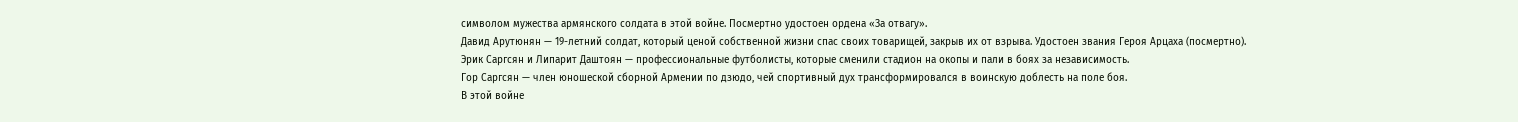символом мужества армянского солдата в этой войне. Посмертно удостоен ордена «За отвагу».
Давид Арутюнян — 19-летний солдат, который ценой собственной жизни спас своих товарищей, закрыв их от взрыва. Удостоен звания Героя Арцаха (посмертно).
Эрик Саргсян и Липарит Даштоян — профессиональные футболисты, которые сменили стадион на окопы и пали в боях за независимость.
Гор Саргсян — член юношеской сборной Армении по дзюдо, чей спортивный дух трансформировался в воинскую доблесть на поле боя.
В этой войне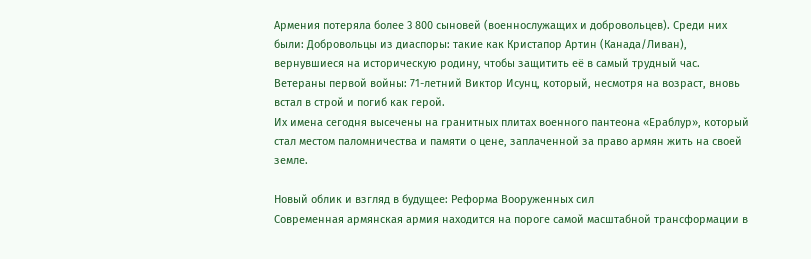Армения потеряла более 3 800 сыновей (военнослужащих и добровольцев). Среди них были: Добровольцы из диаспоры: такие как Кристапор Артин (Канада/Ливан), вернувшиеся на историческую родину, чтобы защитить её в самый трудный час.
Ветераны первой войны: 71-летний Виктор Исунц, который, несмотря на возраст, вновь встал в строй и погиб как герой.
Их имена сегодня высечены на гранитных плитах военного пантеона «Ераблур», который стал местом паломничества и памяти о цене, заплаченной за право армян жить на своей земле.

Новый облик и взгляд в будущее: Реформа Вооруженных сил
Современная армянская армия находится на пороге самой масштабной трансформации в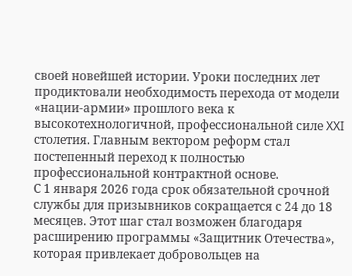своей новейшей истории. Уроки последних лет продиктовали необходимость перехода от модели «нации-армии» прошлого века к высокотехнологичной, профессиональной силе XXI столетия. Главным вектором реформ стал постепенный переход к полностью профессиональной контрактной основе.
С 1 января 2026 года срок обязательной срочной службы для призывников сокращается с 24 до 18 месяцев. Этот шаг стал возможен благодаря расширению программы «Защитник Отечества», которая привлекает добровольцев на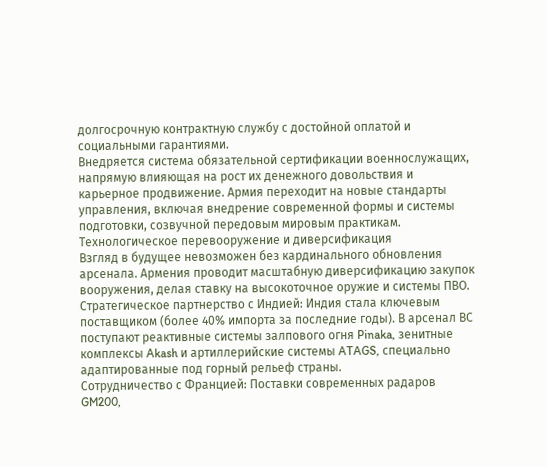долгосрочную контрактную службу с достойной оплатой и социальными гарантиями.
Внедряется система обязательной сертификации военнослужащих, напрямую влияющая на рост их денежного довольствия и карьерное продвижение. Армия переходит на новые стандарты управления, включая внедрение современной формы и системы подготовки, созвучной передовым мировым практикам.
Технологическое перевооружение и диверсификация
Взгляд в будущее невозможен без кардинального обновления арсенала. Армения проводит масштабную диверсификацию закупок вооружения, делая ставку на высокоточное оружие и системы ПВО.
Стратегическое партнерство с Индией: Индия стала ключевым поставщиком (более 40% импорта за последние годы). В арсенал ВС поступают реактивные системы залпового огня Pinaka, зенитные комплексы Akash и артиллерийские системы ATAGS, специально адаптированные под горный рельеф страны.
Сотрудничество с Францией: Поставки современных радаров GM200,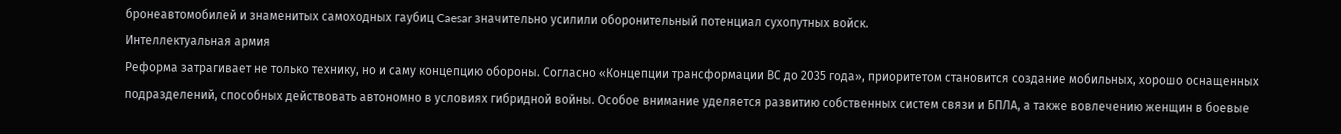бронеавтомобилей и знаменитых самоходных гаубиц Caesar значительно усилили оборонительный потенциал сухопутных войск.
Интеллектуальная армия
Реформа затрагивает не только технику, но и саму концепцию обороны. Согласно «Концепции трансформации ВС до 2035 года», приоритетом становится создание мобильных, хорошо оснащенных подразделений, способных действовать автономно в условиях гибридной войны. Особое внимание уделяется развитию собственных систем связи и БПЛА, а также вовлечению женщин в боевые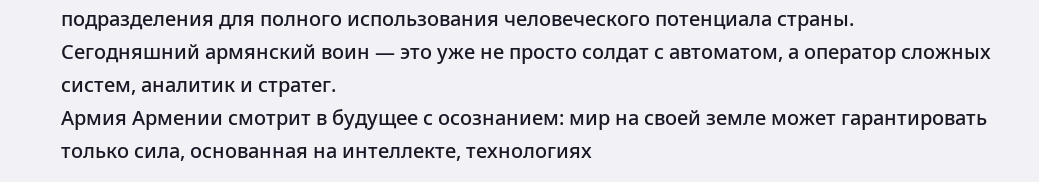подразделения для полного использования человеческого потенциала страны.
Сегодняшний армянский воин — это уже не просто солдат с автоматом, а оператор сложных систем, аналитик и стратег.
Армия Армении смотрит в будущее с осознанием: мир на своей земле может гарантировать только сила, основанная на интеллекте, технологиях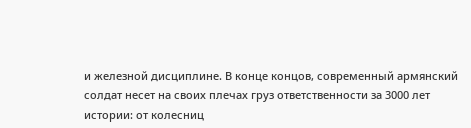и железной дисциплине. В конце концов, современный армянский солдат несет на своих плечах груз ответственности за 3000 лет истории: от колесниц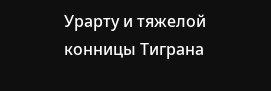Урарту и тяжелой конницы Тиграна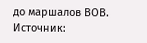до маршалов ВОВ.
Источник: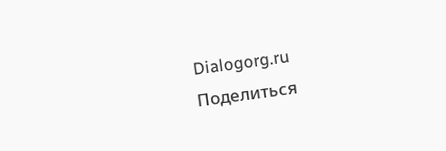Dialogorg.ru
Поделиться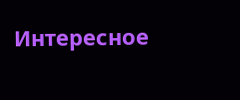Интересное